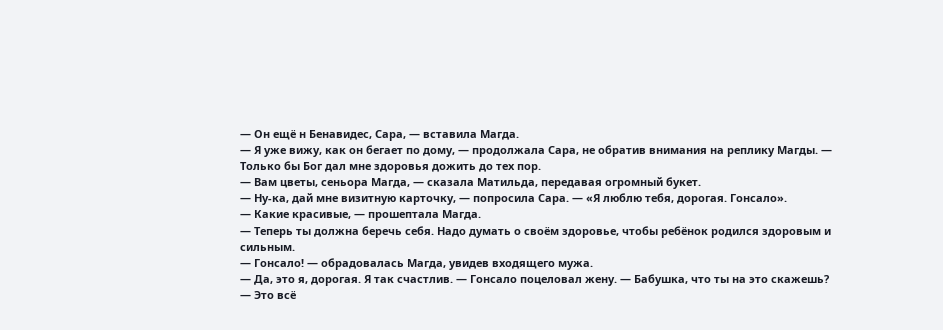— Он ещё н Бенавидес, Сара, — вставила Магда.
— Я уже вижу, как он бегает по дому, — продолжала Сара, не обратив внимания на реплику Магды. — Только бы Бог дал мне здоровья дожить до тех пор.
— Вам цветы, сеньора Магда, — сказала Матильда, передавая огромный букет.
— Ну-ка, дай мне визитную карточку, — попросила Сара. — «Я люблю тебя, дорогая. Гонсало».
— Какие красивые, — прошептала Магда.
— Теперь ты должна беречь себя. Надо думать о своём здоровье, чтобы ребёнок родился здоровым и сильным.
— Гонсало! — обрадовалась Магда, увидев входящего мужа.
— Да, это я, дорогая. Я так счастлив. — Гонсало поцеловал жену. — Бабушка, что ты на это скажешь?
— Это всё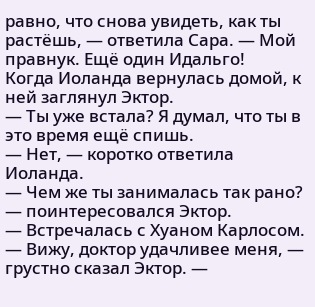равно, что снова увидеть, как ты растёшь, — ответила Сара. — Мой правнук. Ещё один Идальго!
Когда Иоланда вернулась домой, к ней заглянул Эктор.
— Ты уже встала? Я думал, что ты в это время ещё спишь.
— Нет, — коротко ответила Иоланда.
— Чем же ты занималась так рано? — поинтересовался Эктор.
— Встречалась с Хуаном Карлосом.
— Вижу, доктор удачливее меня, — грустно сказал Эктор. —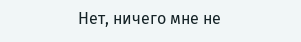Нет, ничего мне не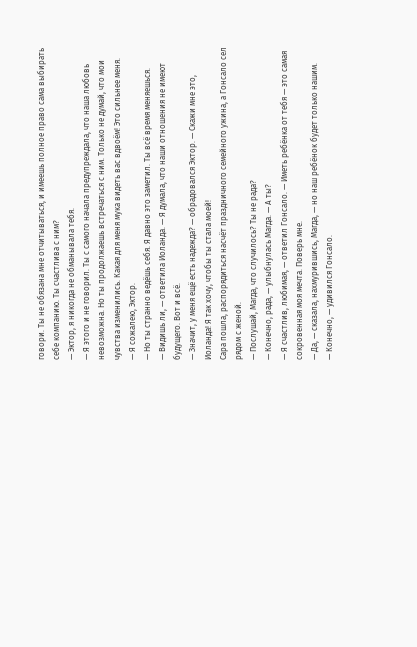говори. Ты не обязана мне отчитываться, и имеешь полное право сама выбирать себе компанию. Ты счастлива с ним?
— Эктор, я никогда не обманывала тебя.
— Я этого и не говорил. Ты с самого начала предупреждала, что наша любовь невозможна. Но ты продолжаешь встречаться с ним. Только не думай, что мои чувства изменились. Какая для меня мука видеть вас вдвоём! Это сильнее меня.
— Я сожалею, Эктор.
— Но ты странно ведёшь себя. Я давно это заметил. Ты всё время меняешься.
— Видишь ли, — ответила Иоланда. — Я думала, что наши отношения не имеют будущего. Вот и всё.
— Значит, у меня ещё есть надежда? — обрадовался Эктор. — Скажи мне это, Иоланда! Я так хочу, чтобы ты стала моей!
Сара пошла, распорядиться насчёт праздничного семейного ужина, а Гонсало сел рядом с женой.
— Послушай, Магда, что случилось? Ты не рада?
— Конечно, рада, — улыбнулась Магда. — А ты?
— Я счастлив, любимая, — ответил Гонсало. — Иметь ребёнка от тебя — это самая сокровенная моя мечта. Поверь мне.
— Да, — сказала, нахмурившись, Магда, — но наш ребёнок будет только нашим.
— Конечно, — удивился Гонсало.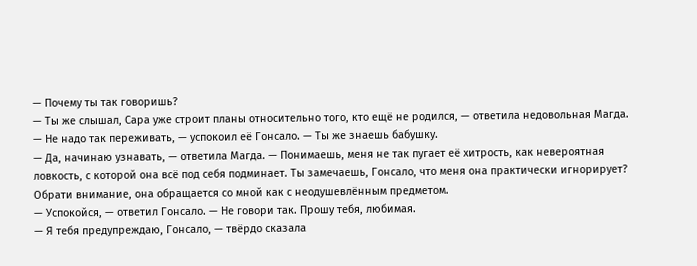— Почему ты так говоришь?
— Ты же слышал, Сара уже строит планы относительно того, кто ещё не родился, — ответила недовольная Магда.
— Не надо так переживать, — успокоил её Гонсало. — Ты же знаешь бабушку.
— Да, начинаю узнавать, — ответила Магда. — Понимаешь, меня не так пугает её хитрость, как невероятная ловкость, с которой она всё под себя подминает. Ты замечаешь, Гонсало, что меня она практически игнорирует? Обрати внимание, она обращается со мной как с неодушевлённым предметом.
— Успокойся, — ответил Гонсало. — Не говори так. Прошу тебя, любимая.
— Я тебя предупреждаю, Гонсало, — твёрдо сказала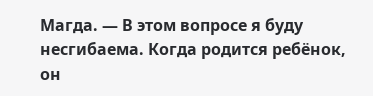Магда. — В этом вопросе я буду несгибаема. Когда родится ребёнок, он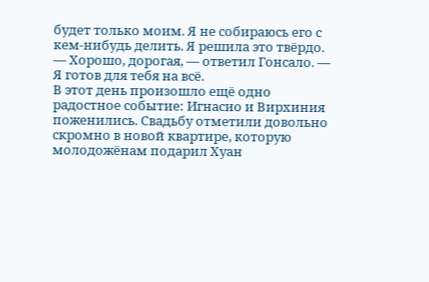будет только моим. Я не собираюсь его с кем-нибудь делить. Я решила это твёрдо.
— Хорошо, дорогая, — ответил Гонсало. — Я готов для тебя на всё.
В этот день произошло ещё одно радостное событие: Игнасио и Вирхиния поженились. Свадьбу отметили довольно скромно в новой квартире, которую молодожёнам подарил Хуан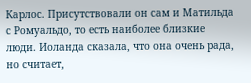Карлос. Присутствовали он сам и Матильда с Ромуальдо, то есть наиболее близкие люди. Иоланда сказала, что она очень рада, но считает,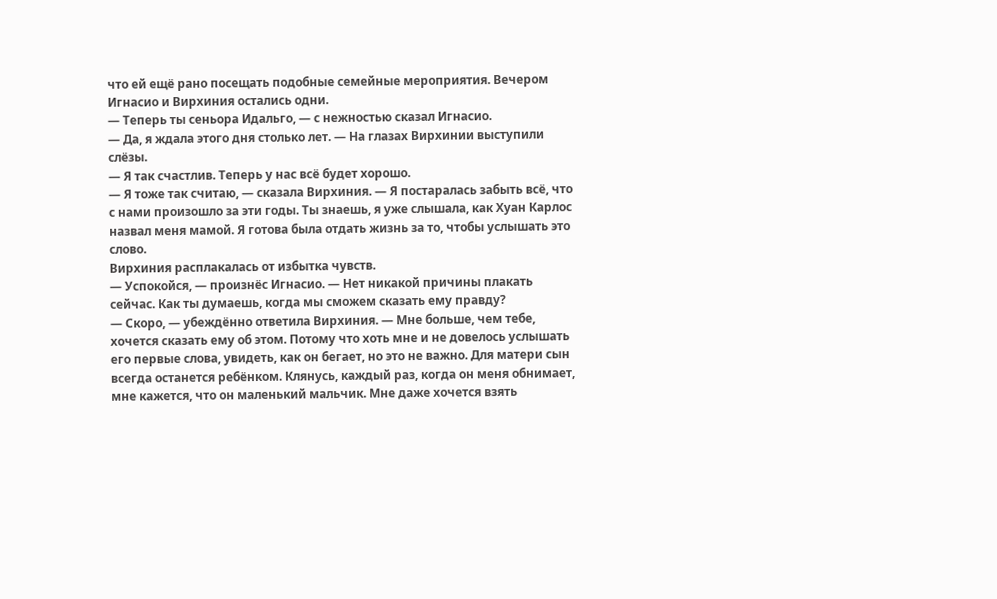что ей ещё рано посещать подобные семейные мероприятия. Вечером Игнасио и Вирхиния остались одни.
— Теперь ты сеньора Идальго, — с нежностью сказал Игнасио.
— Да, я ждала этого дня столько лет. — На глазах Вирхинии выступили слёзы.
— Я так счастлив. Теперь у нас всё будет хорошо.
— Я тоже так считаю, — сказала Вирхиния. — Я постаралась забыть всё, что с нами произошло за эти годы. Ты знаешь, я уже слышала, как Хуан Карлос назвал меня мамой. Я готова была отдать жизнь за то, чтобы услышать это слово.
Вирхиния расплакалась от избытка чувств.
— Успокойся, — произнёс Игнасио. — Нет никакой причины плакать сейчас. Как ты думаешь, когда мы сможем сказать ему правду?
— Скоро, — убеждённо ответила Вирхиния. — Мне больше, чем тебе, хочется сказать ему об этом. Потому что хоть мне и не довелось услышать его первые слова, увидеть, как он бегает, но это не важно. Для матери сын всегда останется ребёнком. Клянусь, каждый раз, когда он меня обнимает, мне кажется, что он маленький мальчик. Мне даже хочется взять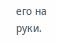его на руки.